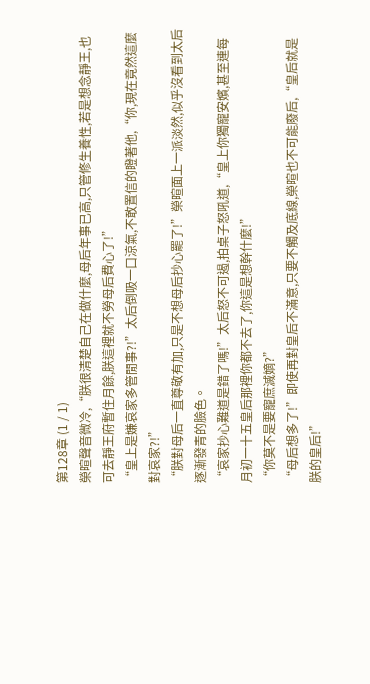第128章 (1 / 1)
榮暄聲音微冷,“朕很清楚自己在做什麼,母后年事已高,只管修生養性,若是想念靜王,也可去靜王府暫住月餘,朕這裡就不勞母后費心了!”
“皇上是嫌哀家多管閒事?!”太后倒吸一口涼氣,不敢置信的瞪著他,“你,現在竟然這麼對哀家?!”
“朕對母后一直尊敬有加,只是不想母后抄心罷了!”榮暄面上一派淡然,似乎沒看到太后逐漸發青的臉色。
“哀家抄心難道是錯了嗎!”太后怒不可遏,拍桌子怒吼道,“皇上你獨寵安嬪,甚至連每月初一十五皇后那裡你都不去了,你這是想幹什麼!”
“你莫不是要寵庶滅嫡?”
“母后想多了!”即使再對皇后不滿意,只要不觸及底線,榮暄也不可能廢后,“皇后就是朕的皇后!”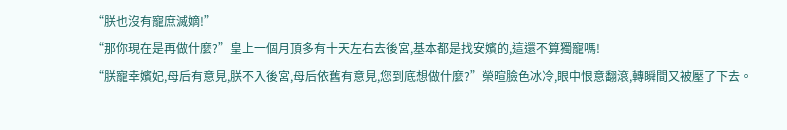“朕也沒有寵庶滅嫡!”
“那你現在是再做什麼?”皇上一個月頂多有十天左右去後宮,基本都是找安嬪的,這還不算獨寵嗎!
“朕寵幸嬪妃,母后有意見,朕不入後宮,母后依舊有意見,您到底想做什麼?”榮暄臉色冰冷,眼中恨意翻滾,轉瞬間又被壓了下去。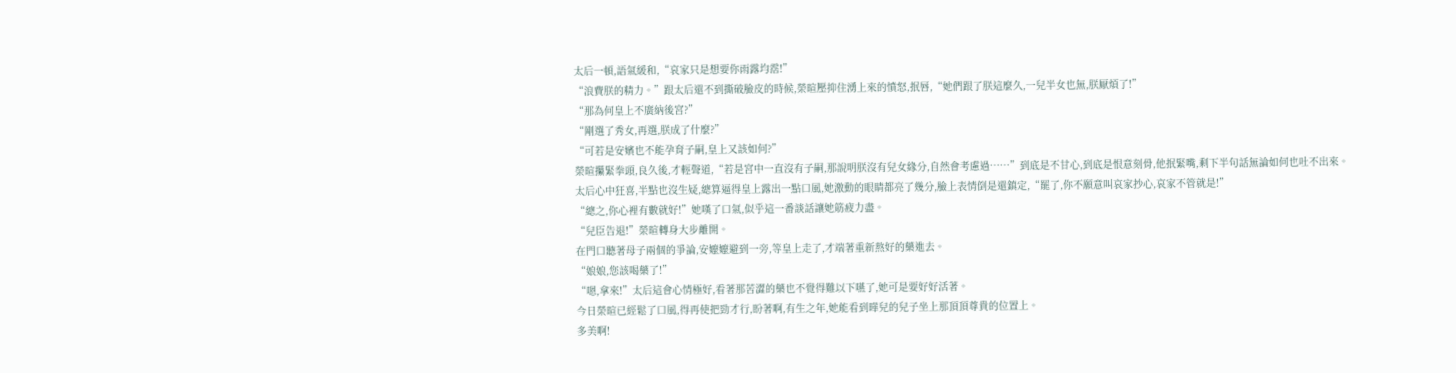太后一頓,語氣緩和,“哀家只是想要你雨露均霑!”
“浪費朕的精力。”跟太后還不到撕破臉皮的時候,榮暄壓抑住湧上來的憤怒,抿唇,“她們跟了朕這麼久,一兒半女也無,朕厭煩了!”
“那為何皇上不廣納後宮?”
“剛選了秀女,再選,朕成了什麼?”
“可若是安嬪也不能孕育子嗣,皇上又該如何?”
榮暄攥緊拳頭,良久後,才輕聲道,“若是宮中一直沒有子嗣,那說明朕沒有兒女緣分,自然會考慮過……”到底是不甘心,到底是恨意刻骨,他抿緊嘴,剩下半句話無論如何也吐不出來。
太后心中狂喜,半點也沒生疑,總算逼得皇上露出一點口風,她激動的眼睛都亮了幾分,臉上表情倒是還鎮定,“罷了,你不願意叫哀家抄心,哀家不管就是!”
“總之,你心裡有數就好!”她嘆了口氣,似乎這一番談話讓她筋疲力盡。
“兒臣告退!”榮暄轉身大步離開。
在門口聽著母子兩個的爭論,安嬤嬤避到一旁,等皇上走了,才端著重新熬好的藥進去。
“娘娘,您該喝藥了!”
“嗯,拿來!”太后這會心情極好,看著那苦澀的藥也不覺得難以下嚥了,她可是要好好活著。
今日榮暄已經鬆了口風,得再使把勁才行,盼著啊,有生之年,她能看到曄兒的兒子坐上那頂頂尊貴的位置上。
多美啊!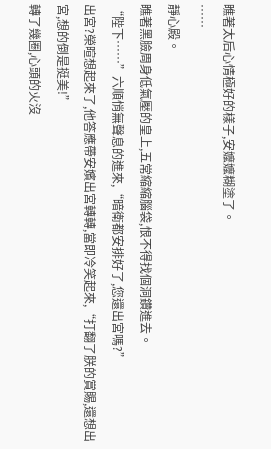瞧著太后心情極好的樣子,安嬤嬤糊塗了。
……
靜心殿。
瞧著黑臉周身低氣壓的皇上,五常縮縮腦袋,恨不得找個洞鑽進去。
“陛下……”六順悄無聲息的進來,“暗衛都安排好了,您還出宮嗎?”
出宮?榮暄想起來了,他答應帶安嬪出宮轉轉,當即冷笑起來,“打翻了朕的賞賜,還想出宮,想的倒是挺美!”
轉了幾圈,心頭的火沒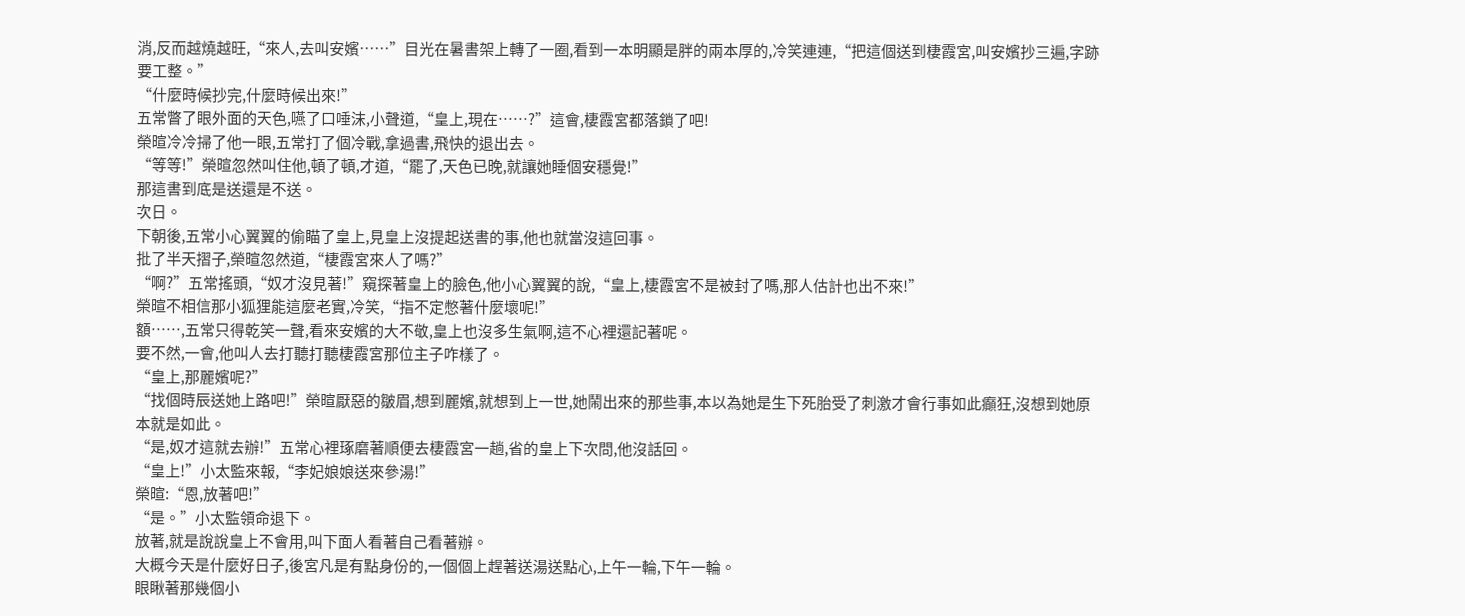消,反而越燒越旺,“來人,去叫安嬪……”目光在暑書架上轉了一圈,看到一本明顯是胖的兩本厚的,冷笑連連,“把這個送到棲霞宮,叫安嬪抄三遍,字跡要工整。”
“什麼時候抄完,什麼時候出來!”
五常瞥了眼外面的天色,嚥了口唾沫,小聲道,“皇上,現在……?”這會,棲霞宮都落鎖了吧!
榮暄冷冷掃了他一眼,五常打了個冷戰,拿過書,飛快的退出去。
“等等!”榮暄忽然叫住他,頓了頓,才道,“罷了,天色已晚,就讓她睡個安穩覺!”
那這書到底是送還是不送。
次日。
下朝後,五常小心翼翼的偷瞄了皇上,見皇上沒提起送書的事,他也就當沒這回事。
批了半天摺子,榮暄忽然道,“棲霞宮來人了嗎?”
“啊?”五常搖頭,“奴才沒見著!”窺探著皇上的臉色,他小心翼翼的說,“皇上,棲霞宮不是被封了嗎,那人估計也出不來!”
榮暄不相信那小狐狸能這麼老實,冷笑,“指不定憋著什麼壞呢!”
額……,五常只得乾笑一聲,看來安嬪的大不敬,皇上也沒多生氣啊,這不心裡還記著呢。
要不然,一會,他叫人去打聽打聽棲霞宮那位主子咋樣了。
“皇上,那麗嬪呢?”
“找個時辰送她上路吧!”榮暄厭惡的皺眉,想到麗嬪,就想到上一世,她鬧出來的那些事,本以為她是生下死胎受了刺激才會行事如此癲狂,沒想到她原本就是如此。
“是,奴才這就去辦!”五常心裡琢磨著順便去棲霞宮一趟,省的皇上下次問,他沒話回。
“皇上!”小太監來報,“李妃娘娘送來參湯!”
榮暄:“恩,放著吧!”
“是。”小太監領命退下。
放著,就是說說皇上不會用,叫下面人看著自己看著辦。
大概今天是什麼好日子,後宮凡是有點身份的,一個個上趕著送湯送點心,上午一輪,下午一輪。
眼瞅著那幾個小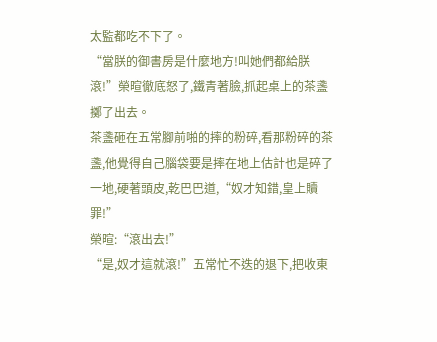太監都吃不下了。
“當朕的御書房是什麼地方!叫她們都給朕滾!”榮暄徹底怒了,鐵青著臉,抓起桌上的茶盞擲了出去。
茶盞砸在五常腳前啪的摔的粉碎,看那粉碎的茶盞,他覺得自己腦袋要是摔在地上估計也是碎了一地,硬著頭皮,乾巴巴道,“奴才知錯,皇上贖罪!”
榮暄:“滾出去!”
“是,奴才這就滾!”五常忙不迭的退下,把收東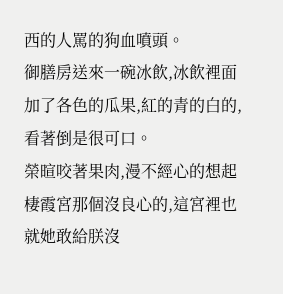西的人罵的狗血噴頭。
御膳房送來一碗冰飲,冰飲裡面加了各色的瓜果,紅的青的白的,看著倒是很可口。
榮暄咬著果肉,漫不經心的想起棲霞宮那個沒良心的,這宮裡也就她敢給朕沒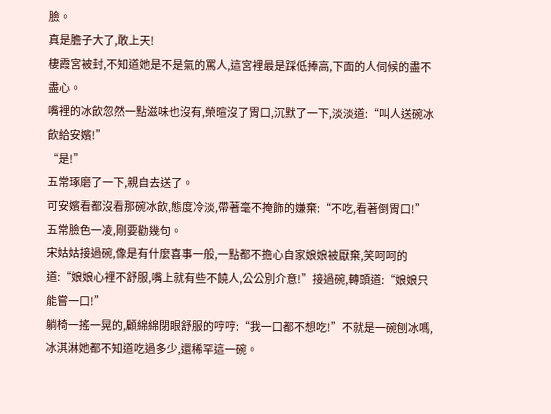臉。
真是膽子大了,敢上天!
棲霞宮被封,不知道她是不是氣的罵人,這宮裡最是踩低捧高,下面的人伺候的盡不盡心。
嘴裡的冰飲忽然一點滋味也沒有,榮暄沒了胃口,沉默了一下,淡淡道:“叫人送碗冰飲給安嬪!”
“是!”
五常琢磨了一下,親自去送了。
可安嬪看都沒看那碗冰飲,態度冷淡,帶著毫不掩飾的嫌棄:“不吃,看著倒胃口!”
五常臉色一凌,剛要勸幾句。
宋姑姑接過碗,像是有什麼喜事一般,一點都不擔心自家娘娘被厭棄,笑呵呵的道:“娘娘心裡不舒服,嘴上就有些不饒人,公公別介意!”接過碗,轉頭道:“娘娘只能嘗一口!”
躺椅一搖一晃的,顧綿綿閉眼舒服的哼哼:“我一口都不想吃!”不就是一碗刨冰嗎,冰淇淋她都不知道吃過多少,還稀罕這一碗。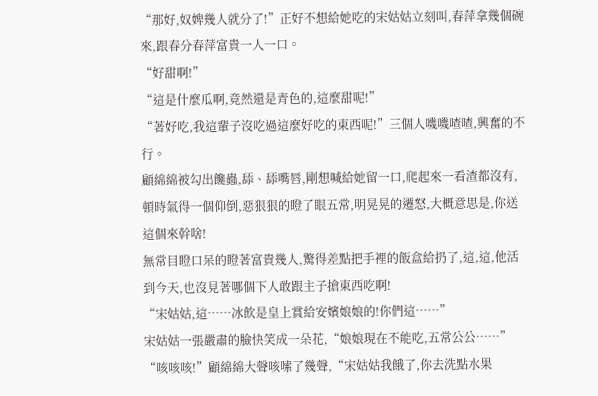“那好,奴婢幾人就分了!”正好不想給她吃的宋姑姑立刻叫,春萍拿幾個碗來,跟春分春萍富貴一人一口。
“好甜啊!”
“這是什麼瓜啊,竟然還是青色的,這麼甜呢!”
“著好吃,我這輩子沒吃過這麼好吃的東西呢!”三個人嘰嘰喳喳,興奮的不行。
顧綿綿被勾出饞蟲,舔、舔嘴唇,剛想喊給她留一口,爬起來一看渣都沒有,頓時氣得一個仰倒,惡狠狠的瞪了眼五常,明晃晃的遷怒,大概意思是,你送這個來幹啥!
無常目瞪口呆的瞪著富貴幾人,驚得差點把手裡的飯盒給扔了,這,這,他活到今天,也沒見著哪個下人敢跟主子搶東西吃啊!
“宋姑姑,這……冰飲是皇上賞給安嬪娘娘的!你們這……”
宋姑姑一張嚴肅的臉快笑成一朵花,“娘娘現在不能吃,五常公公……”
“咳咳咳!”顧綿綿大聲咳嗦了幾聲,“宋姑姑我餓了,你去洗點水果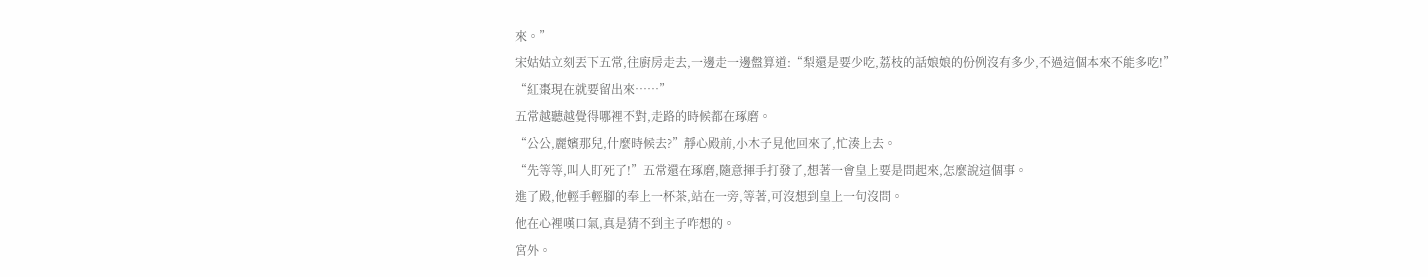來。”
宋姑姑立刻丟下五常,往廚房走去,一邊走一邊盤算道:“梨還是要少吃,荔枝的話娘娘的份例沒有多少,不過這個本來不能多吃!”
“紅棗現在就要留出來……”
五常越聽越覺得哪裡不對,走路的時候都在琢磨。
“公公,麗嬪那兒,什麼時候去?”靜心殿前,小木子見他回來了,忙湊上去。
“先等等,叫人盯死了!”五常還在琢磨,隨意揮手打發了,想著一會皇上要是問起來,怎麼說這個事。
進了殿,他輕手輕腳的奉上一杯茶,站在一旁,等著,可沒想到皇上一句沒問。
他在心裡嘆口氣,真是猜不到主子咋想的。
宮外。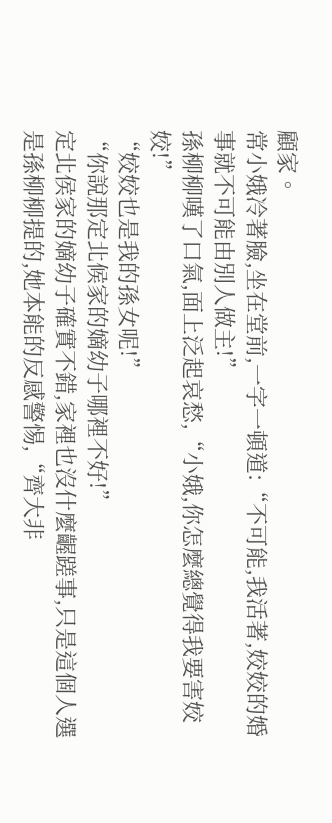顧家。
常小娥冷著臉,坐在堂前,一字一頓道:“不可能,我活著,姣姣的婚事就不可能由別人做主!”
孫柳柳嘆了口氣,面上泛起哀愁,“小娥,你怎麼總覺得我要害姣姣!”
“姣姣也是我的孫女呢!”
“你說那定北候家的嫡幼子哪裡不好!”
定北侯家的嫡幼子確實不錯,家裡也沒什麼齷蹉事,只是這個人選是孫柳柳提的,她本能的反感警惕,“齊大非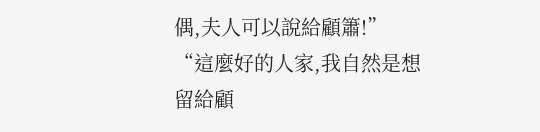偶,夫人可以說給顧簫!”
“這麼好的人家,我自然是想留給顧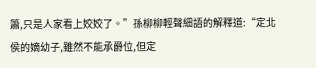簫,只是人家看上姣姣了。”孫柳柳輕聲細語的解釋道:“定北侯的嫡幼子,雖然不能承爵位,但定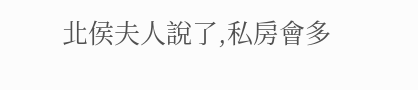北侯夫人說了,私房會多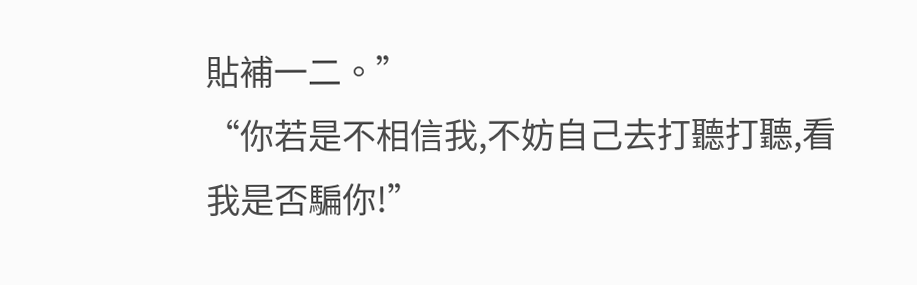貼補一二。”
“你若是不相信我,不妨自己去打聽打聽,看我是否騙你!”